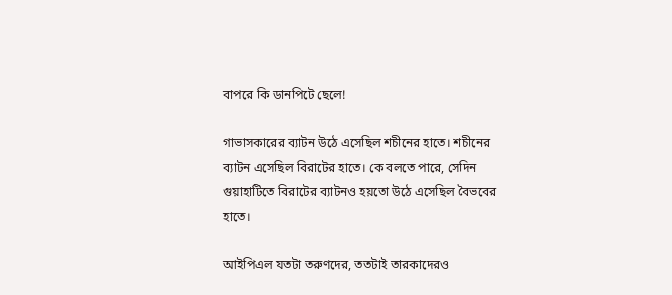বাপরে কি ডানপিটে ছেলে!

গাভাসকারের ব্যাটন উঠে এসেছিল শচীনের হাতে। শচীনের ব্যাটন এসেছিল বিরাটের হাতে। কে বলতে পারে, সেদিন গুয়াহাটিতে বিরাটের ব্যাটনও হয়তো উঠে এসেছিল বৈভবের হাতে।‌

আইপিএল যতটা তরুণদের, ততটাই তারকাদেরও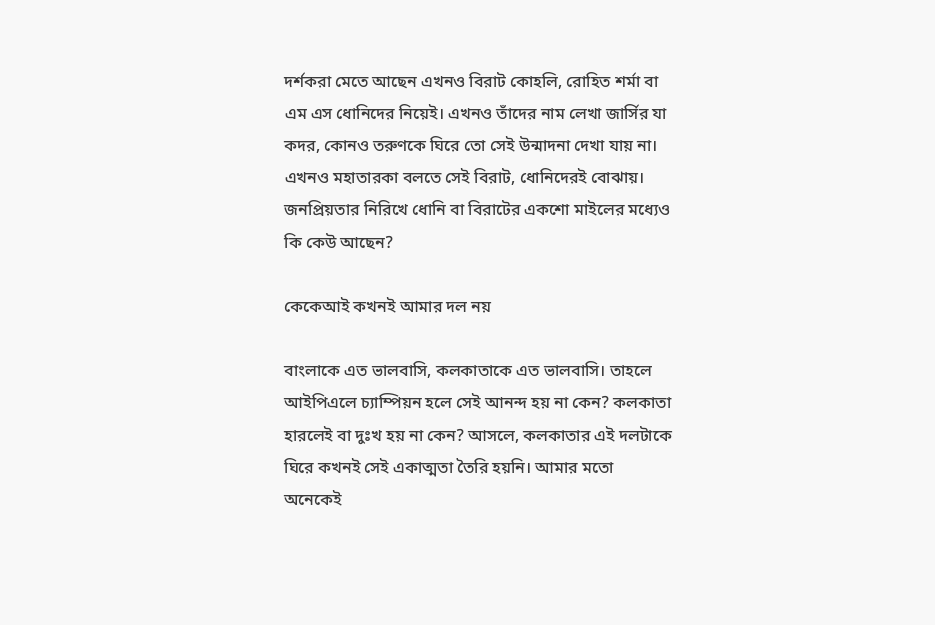দর্শকরা মেতে আছেন এখনও বিরাট কোহলি, রোহিত শর্মা বা এম এস ধোনিদের নিয়েই। এখনও তাঁদের নাম লেখা জার্সির যা কদর, কোনও তরুণকে ঘিরে তো সেই উন্মাদনা দেখা যায় না। এখনও মহাতারকা বলতে সেই বিরাট, ধোনিদেরই বোঝায়। জনপ্রিয়তার নিরিখে ধোনি বা বিরাটের একশো মাইলের মধ্যেও কি কেউ আছেন?

কেকেআই কখনই আমার দল নয়

বাংলাকে এত ভালবাসি, কলকাতাকে এত ভালবাসি। তাহলে আইপিএলে চ্যাম্পিয়ন হলে সেই আনন্দ হয় না কেন? কলকাতা হারলেই বা দুঃখ হয় না কেন? আসলে, কলকাতার এই দলটাকে ঘিরে কখনই সেই একাত্মতা তৈরি হয়নি। আমার মতো অনেকেই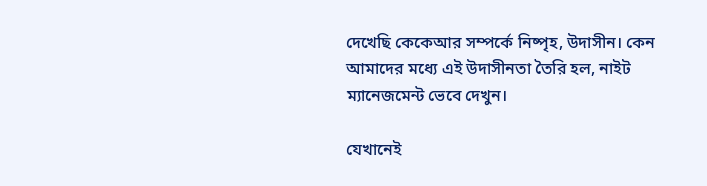দেখেছি কেকেআর সম্পর্কে নিষ্পৃহ, উদাসীন। কেন আমাদের মধ্যে এই উদাসীনতা তৈরি হল, নাইট ম্যানেজমেন্ট ভেবে দেখুন।

যেখানেই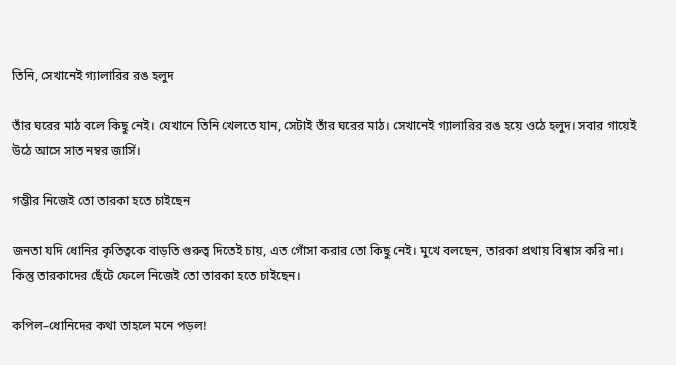তিনি, সেখানেই গ্যালারির রঙ হলুদ

তাঁর ঘরের মাঠ বলে কিছু নেই। যেখানে তিনি খেলতে যান, সেটাই তাঁর ঘরের মাঠ। সেখানেই গ্যালারির রঙ হয়ে ওঠে হলুদ। সবার গায়েই উঠে আসে সাত নম্বর জার্সি।

গম্ভীর নিজেই তো তারকা হতে চাইছেন

জনতা যদি ধোনির কৃতিত্বকে বাড়তি গুরুত্ব দিতেই চায়, এত গোঁসা করার তো কিছু নেই। মুখে বলছেন, তারকা প্রথায় বিশ্বাস করি না। কিন্তু তারকাদের ছেঁটে ফেলে নিজেই তো তারকা হতে চাইছেন।

কপিল–ধোনিদের কথা তাহলে মনে পড়ল!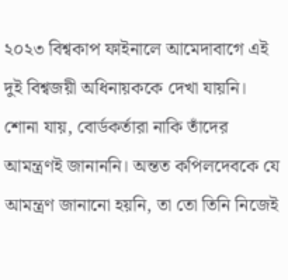২০২৩ বিশ্বকাপ ফাইনালে আমেদাবাগে এই দুই বিশ্বজয়ী অধিনায়ককে দেখা যায়নি। শোনা যায়, বোর্ডকর্তারা নাকি তাঁদের আমন্ত্রণই জানাননি। অন্তত কপিলদেবকে যে আমন্ত্রণ জানানো হয়নি, তা তো তিনি নিজেই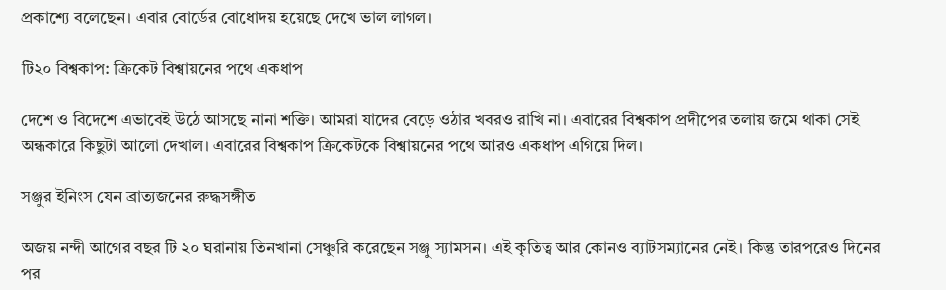প্রকাশ্যে বলেছেন। এবার বোর্ডের বোধোদয় হয়েছে দেখে ভাল লাগল।

টি২০ বিশ্বকাপ: ক্রিকেট বিশ্বায়নের পথে একধাপ

দেশে ও বিদেশে এভাবেই উঠে আসছে নানা শক্তি। আমরা যাদের বেড়ে ওঠার খবরও রাখি না। এবারের বিশ্বকাপ প্রদীপের তলায় জমে থাকা সেই অন্ধকারে কিছুটা আলো দেখাল। এবারের বিশ্বকাপ ক্রিকেটকে বিশ্বায়নের পথে আরও একধাপ এগিয়ে দিল।

সঞ্জুর ইনিংস যেন ব্রাত্যজনের রুদ্ধসঙ্গীত

অজয় নন্দী আগের বছর টি ২০ ঘরানায় তিনখানা সেঞ্চুরি করেছেন সঞ্জু স্যামসন। এই কৃতিত্ব আর কোনও ব্যাটসম্যানের নেই। কিন্তু তারপরেও দিনের পর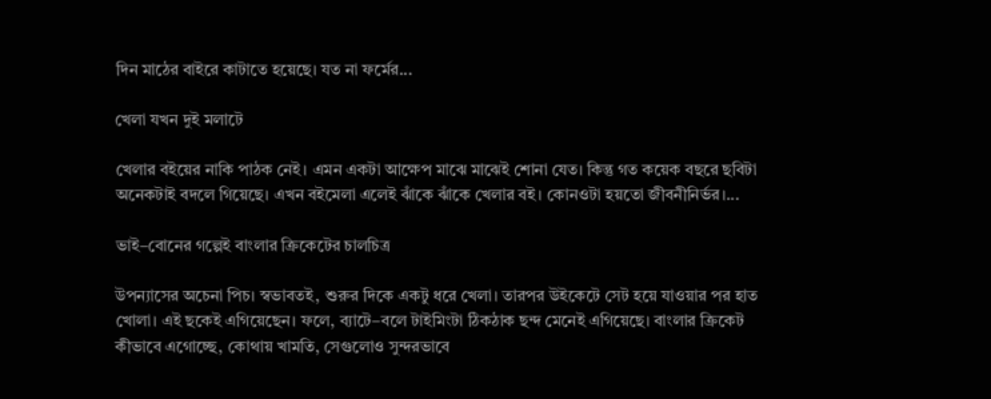দিন মাঠের বাইরে কাটাতে হয়েছে। যত না ফর্মের...

খেলা যখন দুই মলাটে

খেলার বইয়ের নাকি পাঠক নেই। এমন একটা আক্ষেপ মাঝে মাঝেই শোনা যেত। কিন্তু গত কয়েক বছরে ছবিটা অনেকটাই বদলে গিয়েছে। এখন বইমেলা এলেই ঝাঁকে ঝাঁকে খেলার বই। কোনওটা হয়তো জীবনীনির্ভর।...

ভাই–বোনের গল্পেই বাংলার ক্রিকেটের চালচিত্র

উপন্যাসের অচেনা পিচ। স্বভাবতই, শুরুর দিকে একটু ধরে খেলা। তারপর উইকেটে সেট হয়ে যাওয়ার পর হাত খোলা। এই ছকেই এগিয়েছেন। ফলে, ব্যাটে–বলে টাইমিংটা ঠিকঠাক ছন্দ মেনেই এগিয়েছে। বাংলার ক্রিকেট কীভাবে এগোচ্ছে, কোথায় খামতি, সেগুলোও সুন্দরভাবে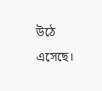উঠে এসেছে।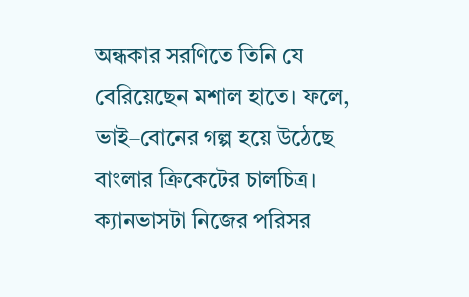অন্ধকার সরণিতে তিনি যে বেরিয়েছেন মশাল হাতে। ফলে, ভাই–বোনের গল্প হয়ে উঠেছে বাংলার ক্রিকেটের চালচিত্র। ক্যানভাসটা নিজের পরিসর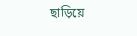ছাড়িয়ে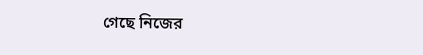গেছে নিজের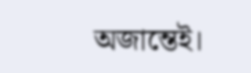অজান্তেই।